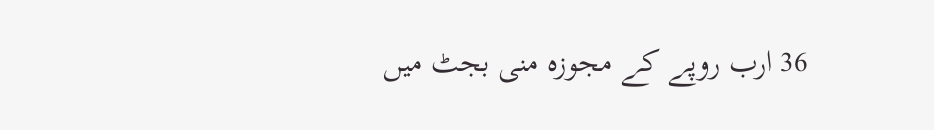36 ارب روپے کے مجوزہ منی بجٹ میں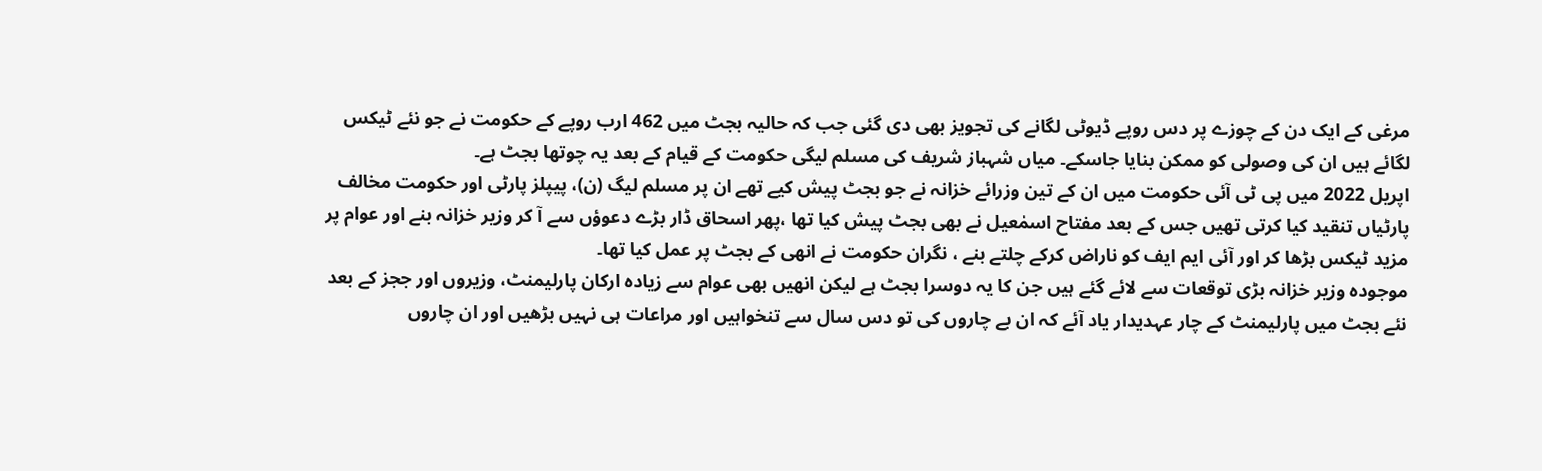مرغی کے ایک دن کے چوزے پر دس روپے ڈیوٹی لگانے کی تجویز بھی دی گئی جب کہ حالیہ بجٹ میں 462 ارب روپے کے حکومت نے جو نئے ٹیکس لگائے ہیں ان کی وصولی کو ممکن بنایا جاسکے۔ میاں شہباز شریف کی مسلم لیگی حکومت کے قیام کے بعد یہ چوتھا بجٹ ہے۔
اپریل 2022 میں پی ٹی آئی حکومت میں ان کے تین وزرائے خزانہ نے جو بجٹ پیش کیے تھے ان پر مسلم لیگ (ن)، پیپلز پارٹی اور حکومت مخالف پارٹیاں تنقید کیا کرتی تھیں جس کے بعد مفتاح اسمٰعیل نے بھی بجٹ پیش کیا تھا ،پھر اسحاق ڈار بڑے دعوؤں سے آ کر وزیر خزانہ بنے اور عوام پر مزید ٹیکس بڑھا کر اور آئی ایم ایف کو ناراض کرکے چلتے بنے ، نگران حکومت نے انھی کے بجٹ پر عمل کیا تھا۔
موجودہ وزیر خزانہ بڑی توقعات سے لائے گئے ہیں جن کا یہ دوسرا بجٹ ہے لیکن انھیں بھی عوام سے زیادہ ارکان پارلیمنٹ، وزیروں اور ججز کے بعد نئے بجٹ میں پارلیمنٹ کے چار عہدیدار یاد آئے کہ ان بے چاروں کی تو دس سال سے تنخواہیں اور مراعات ہی نہیں بڑھیں اور ان چاروں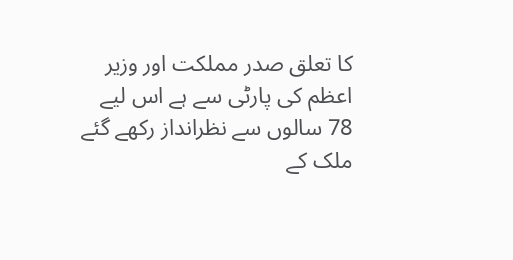کا تعلق صدر مملکت اور وزیر اعظم کی پارٹی سے ہے اس لیے 78 سالوں سے نظرانداز رکھے گئے ملک کے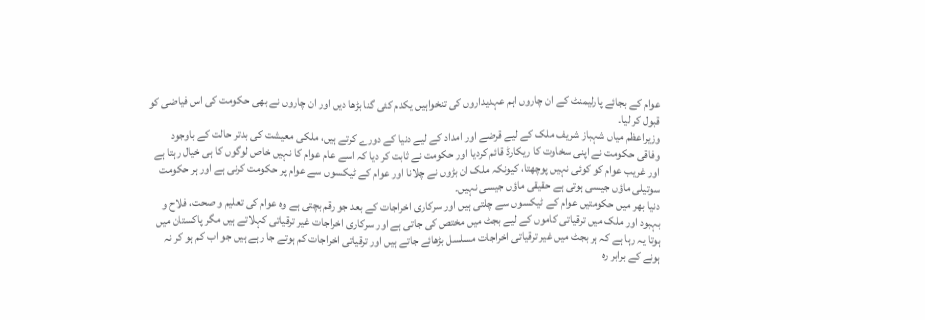عوام کے بجائے پارلیمنٹ کے ان چاروں اہم عہدیداروں کی تنخواہیں یکدم کئی گنا بڑھا دیں اور ان چاروں نے بھی حکومت کی اس فیاضی کو قبول کر لیا۔
وزیراعظم میاں شہباز شریف ملک کے لیے قرضے اور امداد کے لیے دنیا کے دورے کرتے ہیں، ملکی معیشت کی بدتر حالت کے باوجود وفاقی حکومت نے اپنی سخاوت کا ریکارڈ قائم کردیا اور حکومت نے ثابت کر دیا کہ اسے عام عوام کا نہیں خاص لوگوں کا ہی خیال رہتا ہے اور غریب عوام کو کوئی نہیں پوچھتا، کیونکہ ملک ان بڑوں نے چلانا اور عوام کے ٹیکسوں سے عوام پر حکومت کرنی ہے اور ہر حکومت سوتیلی ماؤں جیسی ہوتی ہے حقیقی ماؤں جیسی نہیں۔
دنیا بھر میں حکومتیں عوام کے ٹیکسوں سے چلتی ہیں اور سرکاری اخراجات کے بعد جو رقم بچتی ہے وہ عوام کی تعلیم و صحت، فلاح و بہبود اور ملک میں ترقیاتی کاموں کے لیے بجٹ میں مختص کی جاتی ہے اور سرکاری اخراجات غیر ترقیاتی کہلاتے ہیں مگر پاکستان میں ہوتا یہ رہا ہے کہ ہر بجٹ میں غیر ترقیاتی اخراجات مسلسل بڑھائے جاتے ہیں اور ترقیاتی اخراجات کم ہوتے جا رہے ہیں جو اب کم ہو کر نہ ہونے کے برابر رہ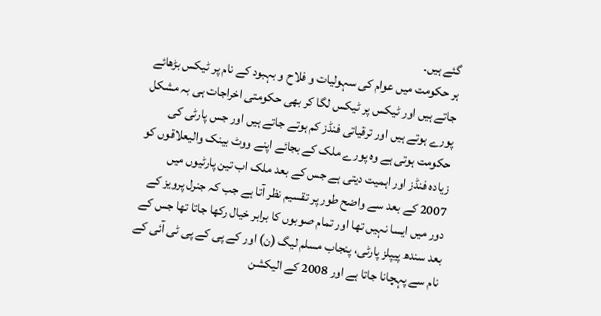گئے ہیں۔
ہر حکومت میں عوام کی سہولیات و فلاح و بہبود کے نام پر ٹیکس بڑھائے جاتے ہیں اور ٹیکس پر ٹیکس لگا کر بھی حکومتی اخراجات ہی بہ مشکل پورے ہوتے ہیں اور ترقیاتی فنڈز کم ہوتے جاتے ہیں اور جس پارٹی کی حکومت ہوتی ہے وہ پورے ملک کے بجائے اپنے ووٹ بینک والیعلاقوں کو زیادہ فنڈز اور اہمیت دیتی ہے جس کے بعد ملک اب تین پارٹیوں میں 2007 کے بعد سے واضح طور پر تقسیم نظر آتا ہے جب کہ جنرل پرویز کے دور میں ایسا نہیں تھا اور تمام صوبوں کا برابر خیال رکھا جاتا تھا جس کے بعد سندھ پیپلز پارٹی، پنجاب مسلم لیگ (ن) اور کے پی کے پی ٹی آئی کے نام سے پہچانا جاتا ہے اور 2008 کے الیکشن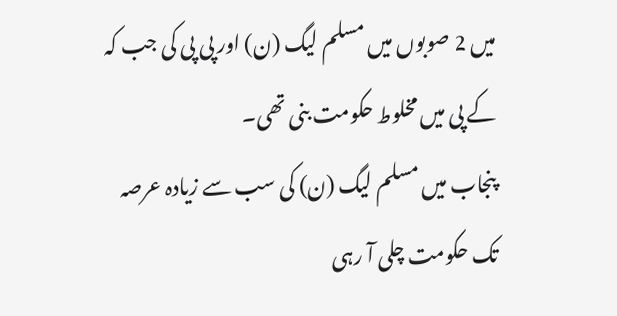میں 2 صوبوں میں مسلم لیگ (ن) اور پی پی کی جب کہ کے پی میں مخلوط حکومت بنی تھی۔
پنجاب میں مسلم لیگ (ن) کی سب سے زیادہ عرصہ تک حکومت چلی آ رہی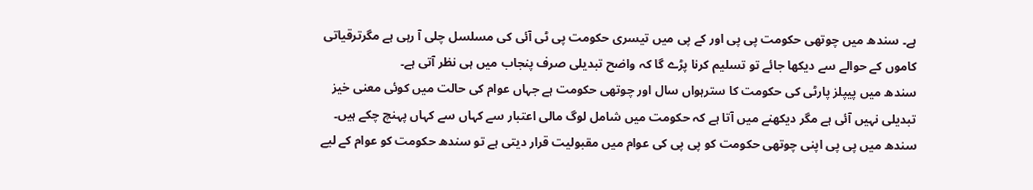ہے۔ سندھ میں چوتھی حکومت پی پی اور کے پی میں تیسری حکومت پی ٹی آئی کی مسلسل چلی آ رہی ہے مگرترقیاتی کاموں کے حوالے سے دیکھا جائے تو تسلیم کرنا پڑے گا کہ واضح تبدیلی صرف پنجاب میں ہی نظر آتی ہے۔
سندھ میں پیپلز پارٹی کی حکومت کا سترہواں سال اور چوتھی حکومت ہے جہاں عوام کی حالت میں کوئی معنی خیز تبدیلی نہیں آئی ہے مگر دیکھنے میں آتا ہے کہ حکومت میں شامل لوگ مالی اعتبار سے کہاں سے کہاں پہنچ چکے ہیں۔
سندھ میں پی پی اپنی چوتھی حکومت کو پی پی کی عوام میں مقبولیت قرار دیتی ہے تو سندھ حکومت کو عوام کے لیے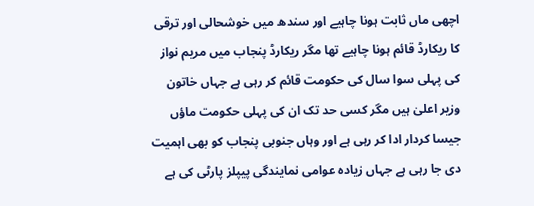اچھی ماں ثابت ہونا چاہیے اور سندھ میں خوشحالی اور ترقی کا ریکارڈ قائم ہونا چاہیے تھا مگر ریکارڈ پنجاب میں مریم نواز کی پہلی سوا سال کی حکومت قائم کر رہی ہے جہاں خاتون وزیر اعلیٰ ہیں مگر کسی حد تک ان کی پہلی حکومت ماؤں جیسا کردار ادا کر رہی ہے اور وہاں جنوبی پنجاب کو بھی اہمیت دی جا رہی ہے جہاں زیادہ عوامی نمایندگی پیپلز پارٹی کی ہے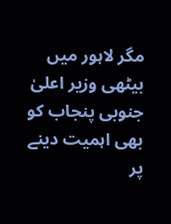مگر لاہور میں بیٹھی وزیر اعلیٰ جنوبی پنجاب کو بھی اہمیت دینے پر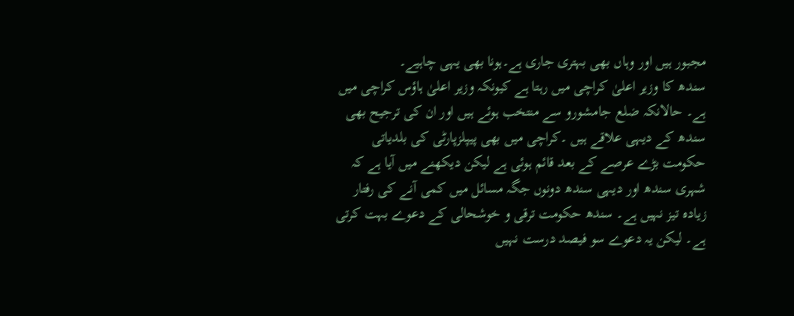مجبور ہیں اور وہاں بھی بہتری جاری ہے۔ہونا بھی یہی چاہیے۔
سندھ کا وزیر اعلیٰ کراچی میں رہتا ہے کیونکہ وزیر اعلیٰ ہاؤس کراچی میں ہے۔ حالانکہ ضلع جامشورو سے منتخب ہوئے ہیں اور ان کی ترجیح بھی سندھ کے دیہی علاقے ہیں ۔کراچی میں بھی پیپلزپارٹی کی بلدیاتی حکومت بڑے عرصے کے بعد قائم ہوئی ہے لیکن دیکھنے میں آیا ہے کہ شہری سندھ اور دیہی سندھ دونوں جگہ مسائل میں کمی آنے کی رفتار زیادہ تیز نہیں ہے۔ سندھ حکومت ترقی و خوشحالی کے دعوے بہت کرتی ہے۔ لیکن یہ دعوے سو فیصد درست نہیں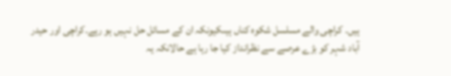ہیں۔ کراچی والے مسلسل شکوہ کناں ہیںکیونکہ ان کے مسائل حل نہیں ہو رہے۔کراچی اور حیدر آباد شہر کو بڑے عرصے سے نظرانداز کیا جا رہا ہے حالانکہ یہ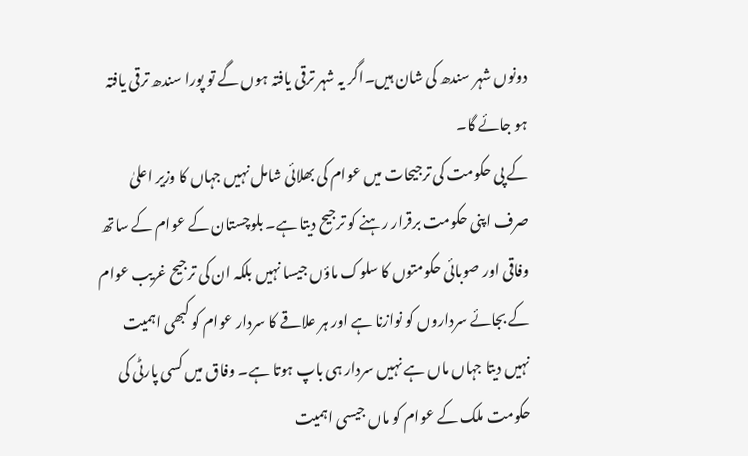دونوں شہر سندھ کی شان ہیں۔اگر یہ شہر ترقی یافتہ ہوں گے تو پورا سندھ ترقی یافتہ ہو جائے گا۔
کے پی حکومت کی ترجیحات میں عوام کی بھلائی شامل نہیں جہاں کا وزیر اعلیٰ صرف اپنی حکومت برقرار رہنے کو ترجیح دیتا ہے۔ بلوچستان کے عوام کے ساتھ وفاقی اور صوبائی حکومتوں کا سلوک ماؤں جیسا نہیں بلکہ ان کی ترجیح غریب عوام کے بجائے سرداروں کو نوازنا ہے اور ہر علاقے کا سردار عوام کو کبھی اہمیت نہیں دیتا جہاں ماں ہے نہیں سردار ہی باپ ہوتا ہے۔ وفاق میں کسی پارٹی کی حکومت ملک کے عوام کو ماں جیسی اہمیت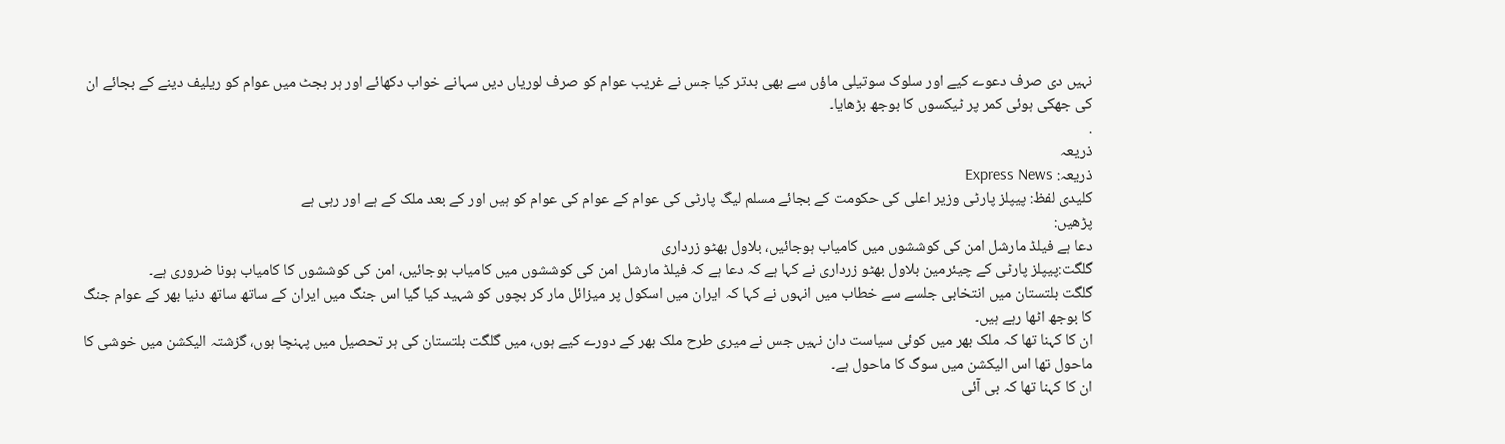نہیں دی صرف دعوے کیے اور سلوک سوتیلی ماؤں سے بھی بدتر کیا جس نے غریب عوام کو صرف لوریاں دیں سہانے خواب دکھائے اور ہر بجٹ میں عوام کو ریلیف دینے کے بجائے ان کی جھکی ہوئی کمر پر ٹیکسوں کا بوجھ بڑھایا۔
.
ذریعہ
ذریعہ: Express News
کلیدی لفظ: پیپلز پارٹی وزیر اعلی کی حکومت کے بجائے مسلم لیگ پارٹی کی عوام کے عوام کی عوام کو ہیں اور کے بعد ملک کے ہے اور رہی ہے
پڑھیں:
دعا ہے فیلڈ مارشل امن کی کوششوں میں کامیاب ہوجائیں، بلاول بھٹو زرداری
گلگت:پیپلز پارٹی کے چیئرمین بلاول بھٹو زرداری نے کہا ہے کہ دعا ہے کہ فیلڈ مارشل امن کی کوششوں میں کامیاب ہوجائیں، امن کی کوششوں کا کامیاب ہونا ضروری ہے۔
گلگت بلتستان میں انتخابی جلسے سے خطاب میں انہوں نے کہا کہ ایران میں اسکول پر میزائل مار کر بچوں کو شہید کیا گیا اس جنگ میں ایران کے ساتھ ساتھ دنیا بھر کے عوام جنگ کا بوجھ اٹھا رہے ہیں۔
ان کا کہنا تھا کہ ملک بھر میں کوئی سیاست دان نہیں جس نے میری طرح ملک بھر کے دورے کیے ہوں، میں گلگت بلتستان کی ہر تحصیل میں پہنچا ہوں، گزشتہ الیکشن میں خوشی کا ماحول تھا اس الیکشن میں سوگ کا ماحول ہے۔
ان کا کہنا تھا کہ بی آئی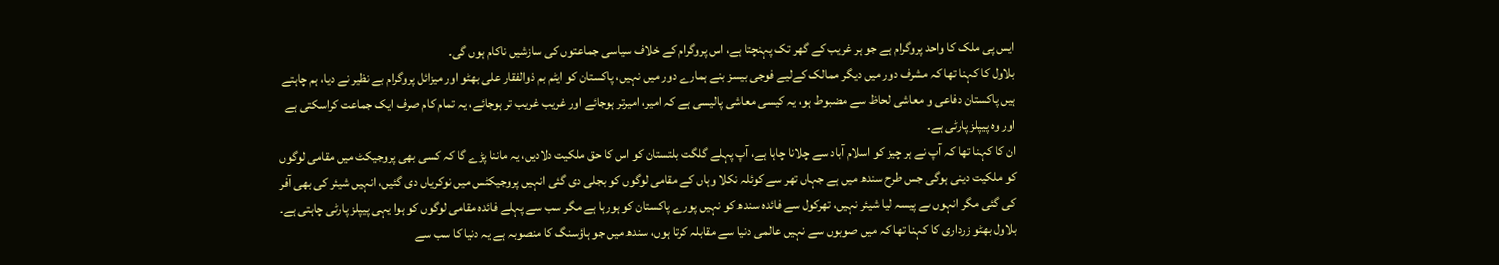ایس پی ملک کا واحد پروگرام ہے جو ہر غریب کے گھر تک پہنچتا ہے، اس پروگرام کے خلاف سیاسی جماعتوں کی سازشیں ناکام ہوں گی۔
بلاول کا کہنا تھا کہ مشرف دور میں دیگر ممالک کےلیے فوجی بیسز بنے ہمارے دور میں نہیں، پاکستان کو ایٹم بم ذوالفقار علی بھٹو اور میزائل پروگرام بے نظیر نے دیا، ہم چاہتے ہیں پاکستان دفاعی و معاشی لحاظ سے مضبوط ہو، یہ کیسی معاشی پالیسی ہے کہ امیر، امیرتر ہوجائے اور غریب غریب تر ہوجائے، یہ تمام کام صرف ایک جماعت کراسکتی ہے اور وہ پیپلز پارٹی ہے۔
ان کا کہنا تھا کہ آپ نے ہر چیز کو اسلام آباد سے چلانا چاہا ہے، آپ پہلے گلگت بلتستان کو اس کا حق ملکیت دلادیں، یہ ماننا پڑے گا کہ کسی بھی پروجیکٹ میں مقامی لوگوں کو ملکیت دینی ہوگی جس طرح سندھ میں ہے جہاں تھر سے کوئلہ نکلا وہاں کے مقامی لوگوں کو بجلی دی گئی انہیں پروجیکٹس میں نوکریاں دی گئیں، انہیں شیئر کی بھی آفر کی گئی مگر انہوں ںے پیسہ لیا شیئر نہیں، تھرکول سے فائدہ سندھ کو نہیں پورے پاکستان کو ہورہا ہے مگر سب سے پہلے فائدہ مقامی لوگوں کو ہوا یہی پیپلز پارٹی چاہتی ہے۔
بلاول بھٹو زرداری کا کہنا تھا کہ میں صوبوں سے نہیں عالمی دنیا سے مقابلہ کرتا ہوں، سندھ میں جو ہاؤسنگ کا منصوبہ ہے یہ دنیا کا سب سے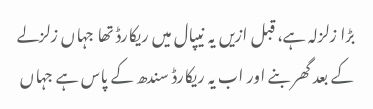بڑا زلزلہ ہے، قبل ازیں یہ نیپال میں ریکارڈ تھا جہاں زلزلے کے بعد گھر بنے اور اب یہ ریکارڈ سندھ کے پاس ہے جہاں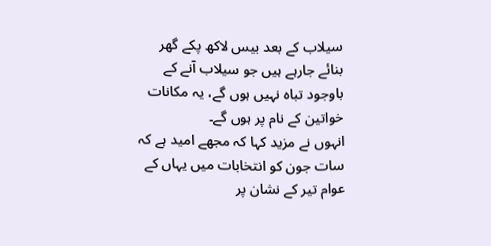سیلاب کے بعد بیس لاکھ پکے گھر بنائے جارہے ہیں جو سیلاب آنے کے باوجود تباہ نہیں ہوں گے، یہ مکانات خواتین کے نام پر ہوں گے۔
انہوں نے مزید کہا کہ مجھے امید ہے کہ سات جون کو انتخابات میں یہاں کے عوام تیر کے نشان پر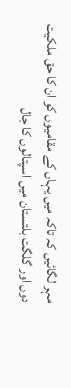مہر لگائیں کہ تاکہ میں یہاں کے مقامیوں کو ان کا حق ملکیت دوں اور گلگت بلتستان میں اسپتالوں کا جال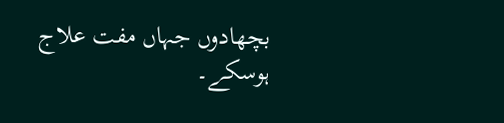بچھادوں جہاں مفت علاج ہوسکے۔